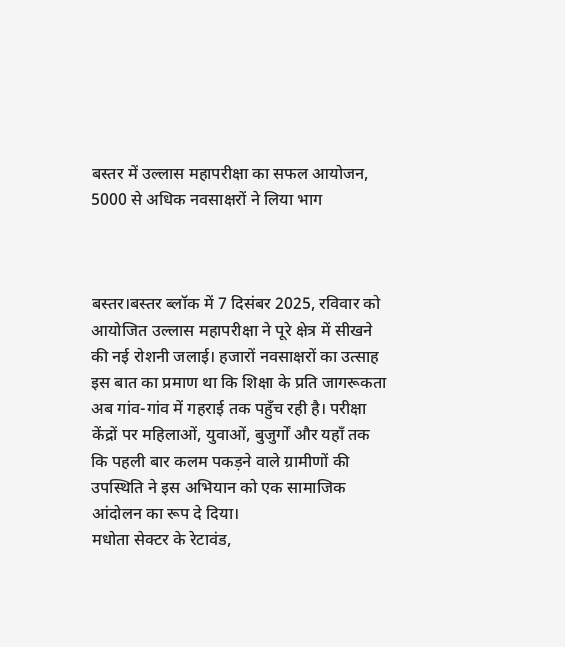बस्तर में उल्लास महापरीक्षा का सफल आयोजन, 5000 से अधिक नवसाक्षरों ने लिया भाग



बस्तर।बस्तर ब्लॉक में 7 दिसंबर 2025, रविवार को आयोजित उल्लास महापरीक्षा ने पूरे क्षेत्र में सीखने की नई रोशनी जलाई। हजारों नवसाक्षरों का उत्साह इस बात का प्रमाण था कि शिक्षा के प्रति जागरूकता अब गांव-गांव में गहराई तक पहुँच रही है। परीक्षा केंद्रों पर महिलाओं, युवाओं, बुजुर्गों और यहाँ तक कि पहली बार कलम पकड़ने वाले ग्रामीणों की उपस्थिति ने इस अभियान को एक सामाजिक आंदोलन का रूप दे दिया।
मधोता सेक्टर के रेटावंड,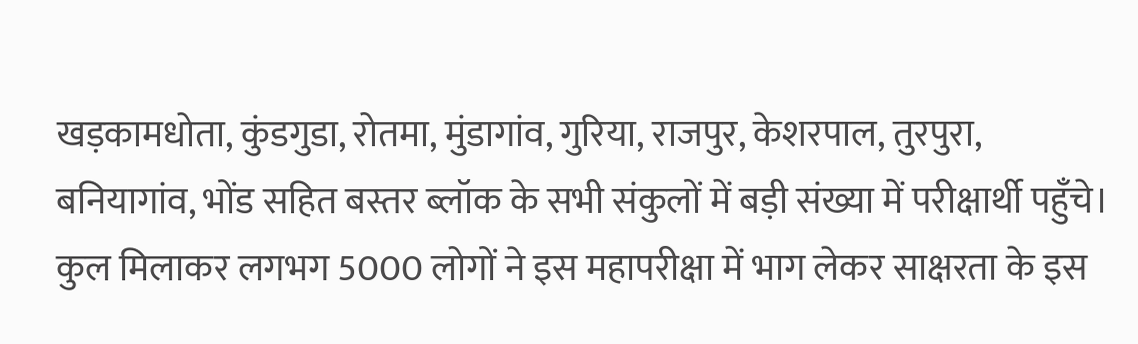खड़कामधोता, कुंडगुडा, रोतमा, मुंडागांव, गुरिया, राजपुर, केशरपाल, तुरपुरा, बनियागांव, भोंड सहित बस्तर ब्लॉक के सभी संकुलों में बड़ी संख्या में परीक्षार्थी पहुँचे। कुल मिलाकर लगभग 5000 लोगों ने इस महापरीक्षा में भाग लेकर साक्षरता के इस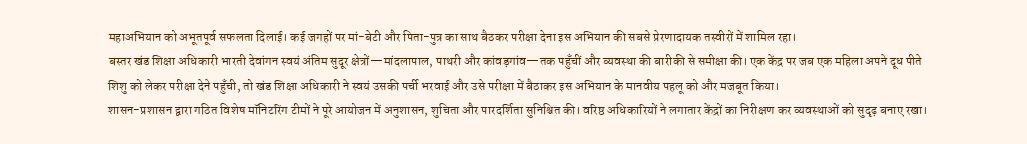महाअभियान को अभूतपूर्व सफलता दिलाई। कई जगहों पर मां-बेटी और पिता-पुत्र का साथ बैठकर परीक्षा देना इस अभियान की सबसे प्रेरणादायक तस्वीरों में शामिल रहा।
बस्तर खंड शिक्षा अधिकारी भारती देवांगन स्वयं अंतिम सुदूर क्षेत्रों—मांदलापाल, पाथरी और कांवड़गांव—तक पहुँचीं और व्यवस्था की बारीकी से समीक्षा की। एक केंद्र पर जब एक महिला अपने दूध पीते शिशु को लेकर परीक्षा देने पहुँची, तो खंड शिक्षा अधिकारी ने स्वयं उसकी पर्ची भरवाई और उसे परीक्षा में बैठाकर इस अभियान के मानवीय पहलू को और मजबूत किया।
शासन-प्रशासन द्वारा गठित विशेष मॉनिटरिंग टीमों ने पूरे आयोजन में अनुशासन, शुचिता और पारदर्शिता सुनिश्चित की। वरिष्ठ अधिकारियों ने लगातार केंद्रों का निरीक्षण कर व्यवस्थाओं को सुदृढ़ बनाए रखा।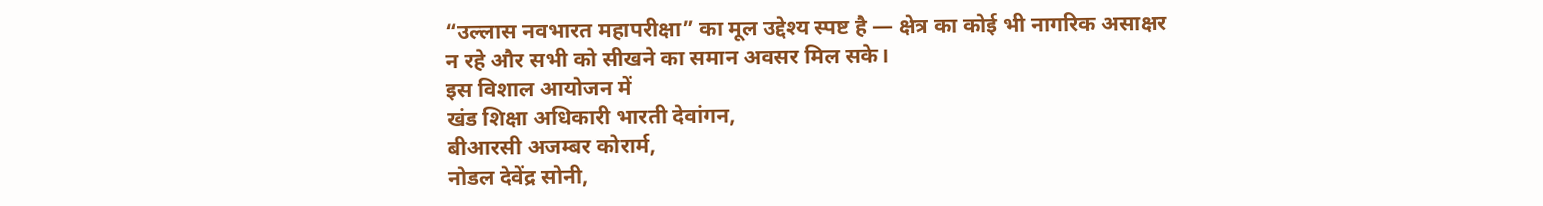“उल्लास नवभारत महापरीक्षा” का मूल उद्देश्य स्पष्ट है — क्षेत्र का कोई भी नागरिक असाक्षर न रहे और सभी को सीखने का समान अवसर मिल सके।
इस विशाल आयोजन में
खंड शिक्षा अधिकारी भारती देवांगन,
बीआरसी अजम्बर कोरार्म,
नोडल देवेंद्र सोनी,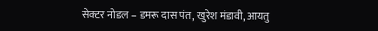सेक्टर नोडल – डमरू दास पंत, खुरेश मंडावी, आयतु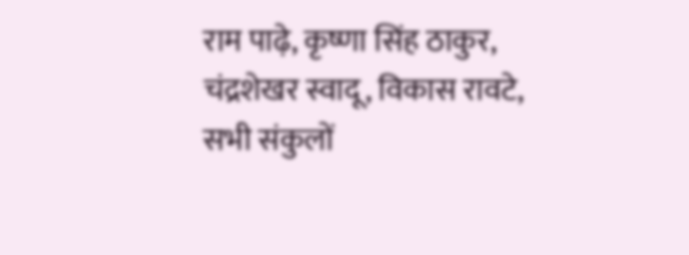राम पाढ़े, कृष्णा सिंह ठाकुर, चंद्रशेखर स्वादू, विकास रावटे,
सभी संकुलों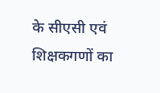के सीएसी एवं शिक्षकगणों का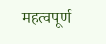महत्वपूर्ण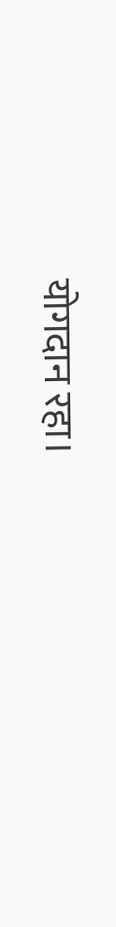योगदान रहा।